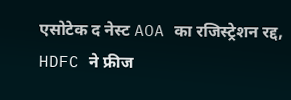एसोटेक द नेस्ट AOA का रजिस्ट्रेशन रद्द, HDFC ने फ्रीज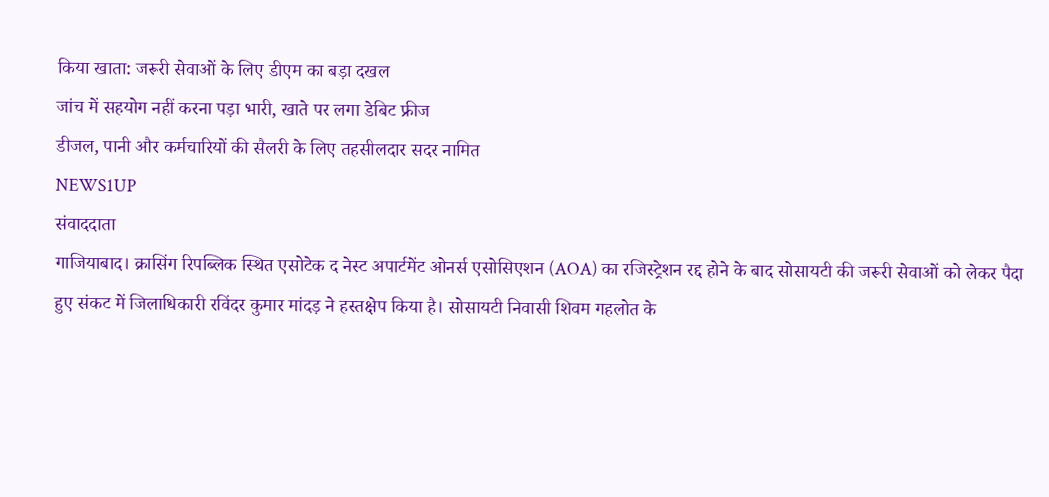किया खाता: जरूरी सेवाओं के लिए डीएम का बड़ा दखल
जांच में सहयोग नहीं करना पड़ा भारी, खाते पर लगा डेबिट फ्रीज
डीजल, पानी और कर्मचारियों की सैलरी के लिए तहसीलदार सदर नामित
NEWS1UP
संवाददाता
गाजियाबाद। क्रासिंग रिपब्लिक स्थित एसोटेक द नेस्ट अपार्टमेंट ओनर्स एसोसिएशन (AOA) का रजिस्ट्रेशन रद्द होने के बाद सोसायटी की जरूरी सेवाओं को लेकर पैदा हुए संकट में जिलाधिकारी रविंदर कुमार मांदड़ ने हस्तक्षेप किया है। सोसायटी निवासी शिवम गहलोत के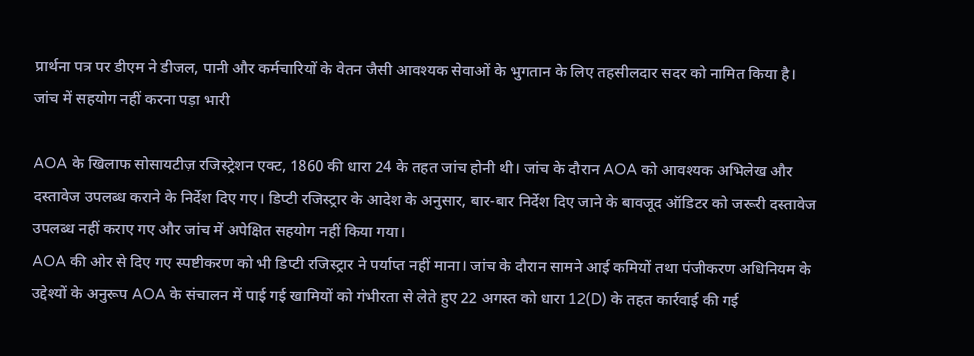प्रार्थना पत्र पर डीएम ने डीजल, पानी और कर्मचारियों के वेतन जैसी आवश्यक सेवाओं के भुगतान के लिए तहसीलदार सदर को नामित किया है।
जांच में सहयोग नहीं करना पड़ा भारी

AOA के खिलाफ सोसायटीज़ रजिस्ट्रेशन एक्ट, 1860 की धारा 24 के तहत जांच होनी थी। जांच के दौरान AOA को आवश्यक अभिलेख और दस्तावेज उपलब्ध कराने के निर्देश दिए गए। डिप्टी रजिस्ट्रार के आदेश के अनुसार, बार-बार निर्देश दिए जाने के बावजूद ऑडिटर को जरूरी दस्तावेज उपलब्ध नहीं कराए गए और जांच में अपेक्षित सहयोग नहीं किया गया।
AOA की ओर से दिए गए स्पष्टीकरण को भी डिप्टी रजिस्ट्रार ने पर्याप्त नहीं माना। जांच के दौरान सामने आई कमियों तथा पंजीकरण अधिनियम के उद्देश्यों के अनुरूप AOA के संचालन में पाई गई खामियों को गंभीरता से लेते हुए 22 अगस्त को धारा 12(D) के तहत कार्रवाई की गई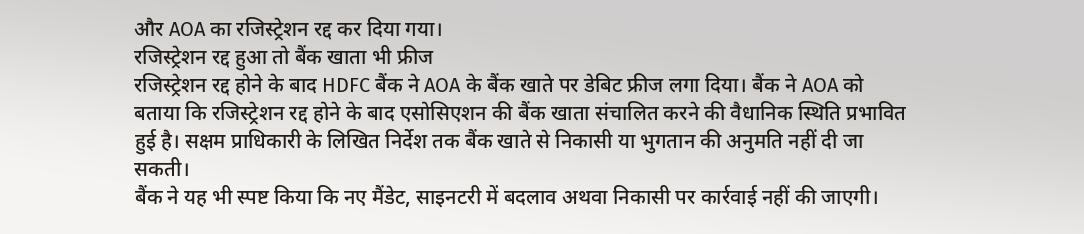और AOA का रजिस्ट्रेशन रद्द कर दिया गया।
रजिस्ट्रेशन रद्द हुआ तो बैंक खाता भी फ्रीज
रजिस्ट्रेशन रद्द होने के बाद HDFC बैंक ने AOA के बैंक खाते पर डेबिट फ्रीज लगा दिया। बैंक ने AOA को बताया कि रजिस्ट्रेशन रद्द होने के बाद एसोसिएशन की बैंक खाता संचालित करने की वैधानिक स्थिति प्रभावित हुई है। सक्षम प्राधिकारी के लिखित निर्देश तक बैंक खाते से निकासी या भुगतान की अनुमति नहीं दी जा सकती।
बैंक ने यह भी स्पष्ट किया कि नए मैंडेट, साइनटरी में बदलाव अथवा निकासी पर कार्रवाई नहीं की जाएगी।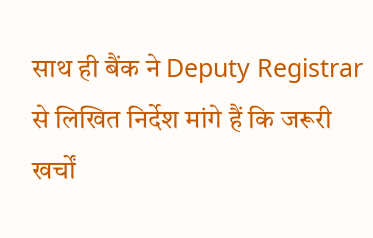साथ ही बैंक ने Deputy Registrar से लिखित निर्देश मांगे हैं कि जरूरी खर्चों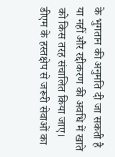के भुगतान की अनुमति दी जा सकती है या नहीं और रद्दीकरण की अवधि में खाते को किस तरह संचालित किया जाए।
डीएम के हस्तक्षेप से जरूरी सेवाओं का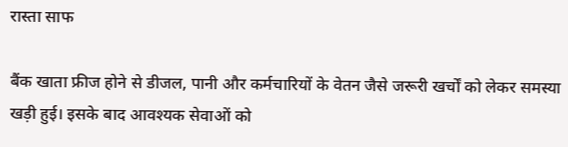रास्ता साफ

बैंक खाता फ्रीज होने से डीजल, पानी और कर्मचारियों के वेतन जैसे जरूरी खर्चों को लेकर समस्या खड़ी हुई। इसके बाद आवश्यक सेवाओं को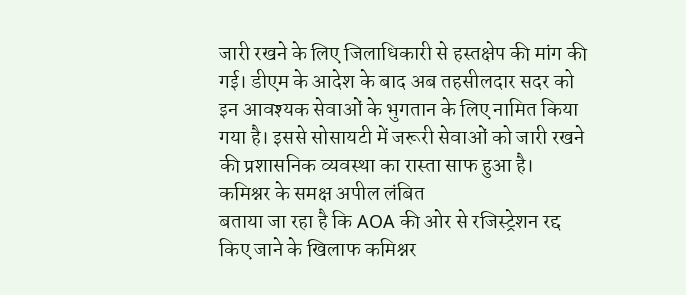जारी रखने के लिए जिलाधिकारी से हस्तक्षेप की मांग की गई। डीएम के आदेश के बाद अब तहसीलदार सदर को इन आवश्यक सेवाओं के भुगतान के लिए नामित किया गया है। इससे सोसायटी में जरूरी सेवाओं को जारी रखने की प्रशासनिक व्यवस्था का रास्ता साफ हुआ है।
कमिश्नर के समक्ष अपील लंबित
बताया जा रहा है कि AOA की ओर से रजिस्ट्रेशन रद्द किए जाने के खिलाफ कमिश्नर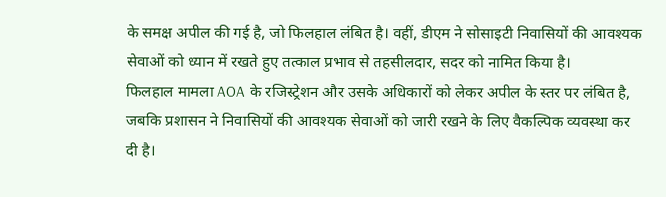के समक्ष अपील की गई है, जो फिलहाल लंबित है। वहीं, डीएम ने सोसाइटी निवासियों की आवश्यक सेवाओं को ध्यान में रखते हुए तत्काल प्रभाव से तहसीलदार, सदर को नामित किया है।
फिलहाल मामला AOA के रजिस्ट्रेशन और उसके अधिकारों को लेकर अपील के स्तर पर लंबित है, जबकि प्रशासन ने निवासियों की आवश्यक सेवाओं को जारी रखने के लिए वैकल्पिक व्यवस्था कर दी है।